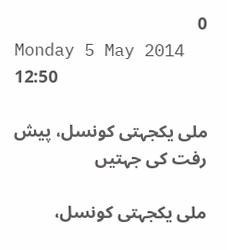0
Monday 5 May 2014 12:50

ملی یکجہتی کونسل، پیش رفت کی جہتیں

ملی یکجہتی کونسل،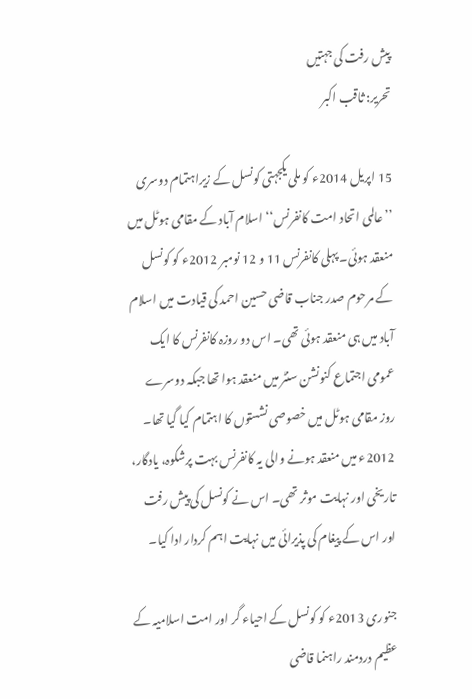پیش رفت کی جہتیں
تحریر: ثاقب اکبر

15 اپریل 2014ء کو ملی یکجہتی کونسل کے زیراہتمام دوسری ’’عالمی اتحاد امت کانفرنس‘‘ اسلام آباد کے مقامی ہوٹل میں منعقد ہوئی۔ پہلی کانفرنس 11 و 12 نومبر 2012ء کو کونسل کے مرحوم صدر جناب قاضی حسین احمد کی قیادت میں اسلام آباد میں ہی منعقد ہوئی تھی۔ اس دو روزہ کانفرنس کا ایک عمومی اجتماع کنونشن سنٹر میں منعقد ہوا تھا جبکہ دوسرے روز مقامی ہوٹل میں خصوصی نشستوں کا اہتمام کیا گیا تھا۔ 2012ء میں منعقد ہونے والی یہ کانفرنس بہت پرشکوہ، یادگار، تاریخی اور نہایت موثر تھی۔ اس نے کونسل کی پیش رفت اور اس کے پیغام کی پذیرائی میں نہایت اہم کردار ادا کیا۔

جنوری 2013ء کو کونسل کے احیاء گر اور امت اسلامیہ کے عظیم دردمند راہنما قاضی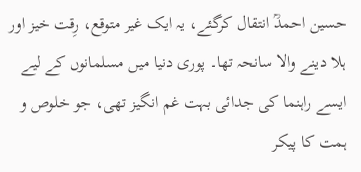حسین احمدؒ انتقال کرگئے، یہ ایک غیر متوقع، رِقت خیز اور ہلا دینے والا سانحہ تھا۔ پوری دنیا میں مسلمانوں کے لیے ایسے راہنما کی جدائی بہت غم انگیز تھی، جو خلوص و ہمت کا پیکر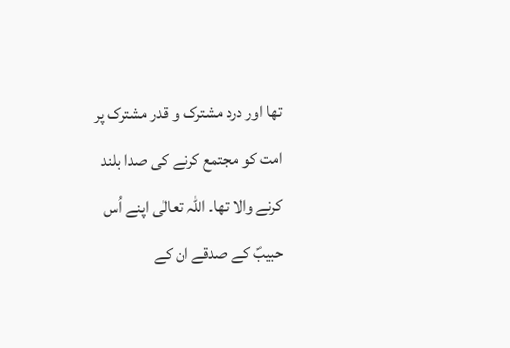تھا اور درد مشترک و قدر مشترک پر امت کو مجتمع کرنے کی صدا بلند کرنے والا تھا۔ اللہ تعالٰی اپنے اُس حبیبؐ کے صدقے ان کے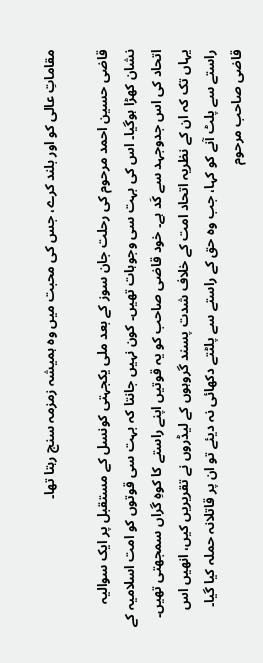مقاماتِ عالی کو اور بلند کرے، جس کی محبت میں وہ ہمیشہ زمزمہ سنج رہتا تھا۔

قاضی حسین احمد مرحوم کی رحلت جان سوز کے بعد ملی یکجہتی کونسل کے مستقبل پر ایک سوالیہ نشان کھڑا ہوگیا۔ اس کی بہت سی وجوہات تھیں۔ کون نہیں جانتا کہ بہت سی قوتوں کو امت اسلامیہ کے اتحاد کی اس جدوجہد سے کَد ہے۔ خود قاضی صاحب کو یہ قوتیں اپنے راستے کا کوہِ گراں سمجھتی تھیں۔ یہاں تک کہ ان کے نظریہ اتحاد امت کے خلاف شدت پسند گروہوں کے لیڈروں نے تقریریں کیں، انھیں اس راستے سے پلٹ آنے کو کہا، جب وہ حق کے راستے سے پلٹتے دکھائی نہ دیئے تو ان پر قاتلانہ حملہ کیا گیا۔ قاضی صاحب مرحوم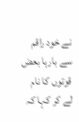نے خود راقم سے بارہا بعض قوتوں کا نام لے کر کہا کہ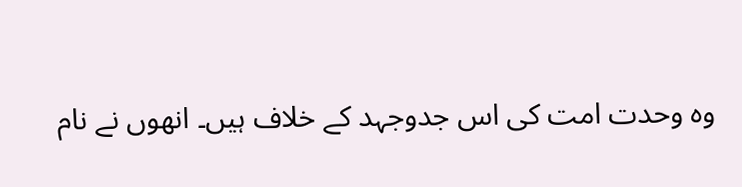وہ وحدت امت کی اس جدوجہد کے خلاف ہیں۔ انھوں نے نام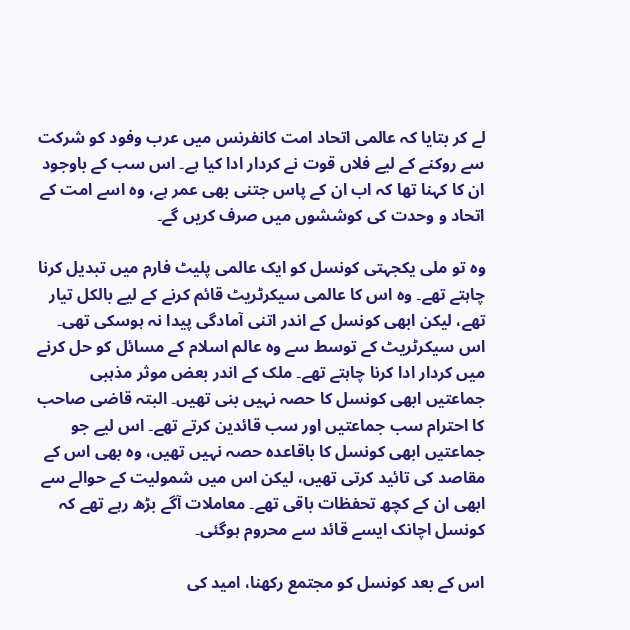لے کر بتایا کہ عالمی اتحاد امت کانفرنس میں عرب وفود کو شرکت سے روکنے کے لیے فلاں قوت نے کردار ادا کیا ہے۔ اس سب کے باوجود ان کا کہنا تھا کہ اب ان کے پاس جتنی بھی عمر ہے، وہ اسے امت کے اتحاد و وحدت کی کوششوں میں صرف کریں گے۔

وہ تو ملی یکجہتی کونسل کو ایک عالمی پلیٹ فارم میں تبدیل کرنا چاہتے تھے۔ وہ اس کا عالمی سیکرٹریٹ قائم کرنے کے لیے بالکل تیار تھے، لیکن ابھی کونسل کے اندر اتنی آمادگی پیدا نہ ہوسکی تھی۔ اس سیکرٹریٹ کے توسط سے وہ عالم اسلام کے مسائل کو حل کرنے میں کردار ادا کرنا چاہتے تھے۔ ملک کے اندر بعض موثر مذہبی جماعتیں ابھی کونسل کا حصہ نہیں بنی تھیں۔ البتہ قاضی صاحب کا احترام سب جماعتیں اور سب قائدین کرتے تھے۔ اس لیے جو جماعتیں ابھی کونسل کا باقاعدہ حصہ نہیں تھیں، وہ بھی اس کے مقاصد کی تائید کرتی تھیں، لیکن اس میں شمولیت کے حوالے سے ابھی ان کے کچھ تحفظات باقی تھے۔ معاملات آگے بڑھ رہے تھے کہ کونسل اچانک ایسے قائد سے محروم ہوگئی۔

اس کے بعد کونسل کو مجتمع رکھنا، امید کی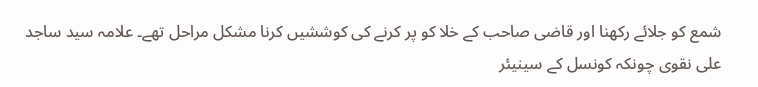شمع کو جلائے رکھنا اور قاضی صاحب کے خلا کو پر کرنے کی کوششیں کرنا مشکل مراحل تھے۔ علامہ سید ساجد علی نقوی چونکہ کونسل کے سینیئر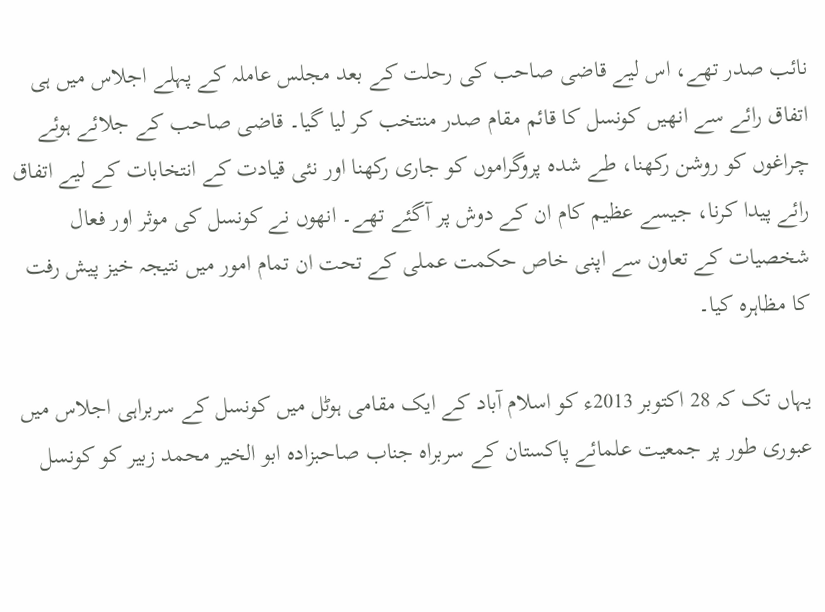نائب صدر تھے، اس لیے قاضی صاحب کی رحلت کے بعد مجلس عاملہ کے پہلے اجلاس میں ہی اتفاق رائے سے انھیں کونسل کا قائم مقام صدر منتخب کر لیا گیا۔ قاضی صاحب کے جلائے ہوئے چراغوں کو روشن رکھنا، طے شدہ پروگراموں کو جاری رکھنا اور نئی قیادت کے انتخابات کے لیے اتفاق رائے پیدا کرنا، جیسے عظیم کام ان کے دوش پر آگئے تھے۔ انھوں نے کونسل کی موثر اور فعال شخصیات کے تعاون سے اپنی خاص حکمت عملی کے تحت ان تمام امور میں نتیجہ خیز پیش رفت کا مظاہرہ کیا۔

یہاں تک کہ 28 اکتوبر 2013ء کو اسلام آباد کے ایک مقامی ہوٹل میں کونسل کے سربراہی اجلاس میں عبوری طور پر جمعیت علمائے پاکستان کے سربراہ جناب صاحبزادہ ابو الخیر محمد زبیر کو کونسل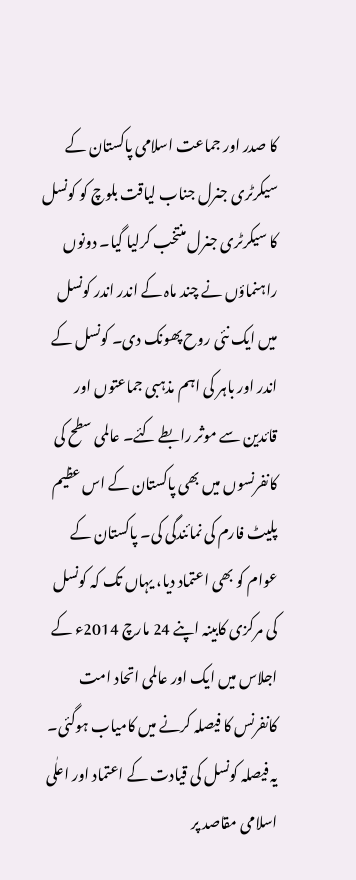کا صدر اور جماعت اسلامی پاکستان کے سیکرٹری جنرل جناب لیاقت بلوچ کو کونسل کا سیکرٹری جنرل منتخب کرلیا گیا۔ دونوں راہنماؤں نے چند ماہ کے اندر اندر کونسل میں ایک نئی روح پھونک دی۔ کونسل کے اندر اور باہر کی اہم مذہبی جماعتوں اور قائدین سے موثر رابطے کئے۔ عالمی سطح کی کانفرنسوں میں بھی پاکستان کے اس عظیم پلیٹ فارم کی نمائندگی کی۔ پاکستان کے عوام کو بھی اعتماد دیا، یہاں تک کہ کونسل کی مرکزی کابینہ اپنے 24 مارچ 2014ء کے اجلاس میں ایک اور عالمی اتحاد امت کانفرنس کا فیصلہ کرنے میں کامیاب ہوگئی۔ یہ فیصلہ کونسل کی قیادت کے اعتماد اور اعلٰی اسلامی مقاصد پر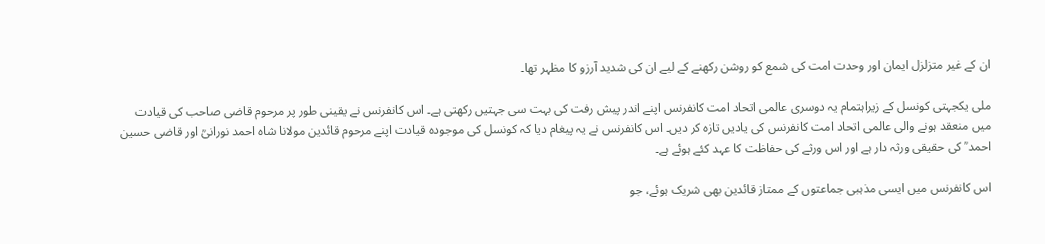ان کے غیر متزلزل ایمان اور وحدت امت کی شمع کو روشن رکھنے کے لیے ان کی شدید آرزو کا مظہر تھا۔

ملی یکجہتی کونسل کے زیراہتمام یہ دوسری عالمی اتحاد امت کانفرنس اپنے اندر پیش رفت کی بہت سی جہتیں رکھتی ہے۔ اس کانفرنس نے یقینی طور پر مرحوم قاضی صاحب کی قیادت میں منعقد ہونے والی عالمی اتحاد امت کانفرنس کی یادیں تازہ کر دیں۔ اس کانفرنس نے یہ پیغام دیا کہ کونسل کی موجودہ قیادت اپنے مرحوم قائدین مولانا شاہ احمد نورانیؒ اور قاضی حسین احمد ؒ کی حقیقی ورثہ دار ہے اور اس ورثے کی حفاظت کا عہد کئے ہوئے ہے۔

اس کانفرنس میں ایسی مذہبی جماعتوں کے ممتاز قائدین بھی شریک ہوئے، جو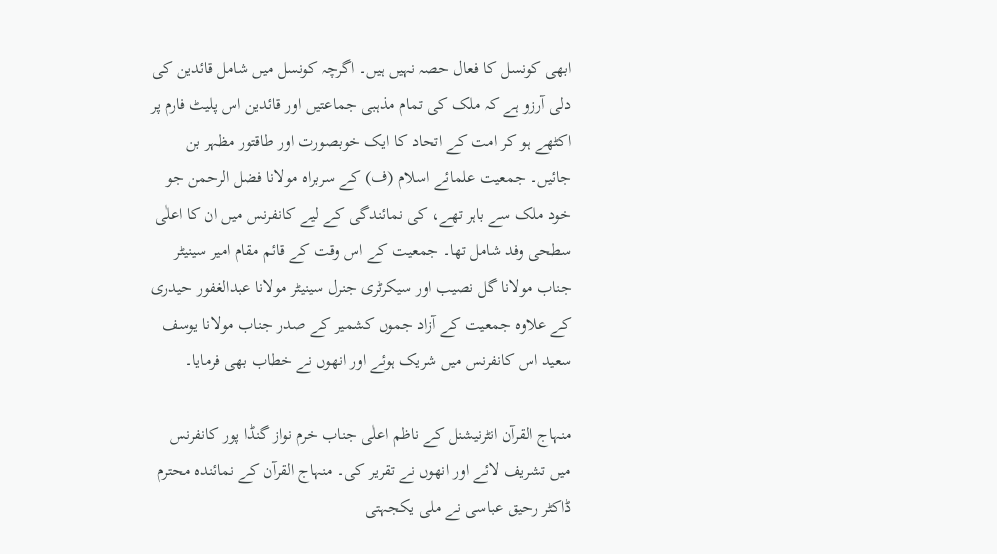ابھی کونسل کا فعال حصہ نہیں ہیں۔ اگرچہ کونسل میں شامل قائدین کی دلی آرزو ہے کہ ملک کی تمام مذہبی جماعتیں اور قائدین اس پلیٹ فارم پر اکٹھے ہو کر امت کے اتحاد کا ایک خوبصورت اور طاقتور مظہر بن جائیں۔ جمعیت علمائے اسلام (ف) کے سربراہ مولانا فضل الرحمن جو خود ملک سے باہر تھے، کی نمائندگی کے لیے کانفرنس میں ان کا اعلٰی سطحی وفد شامل تھا۔ جمعیت کے اس وقت کے قائم مقام امیر سینیٹر جناب مولانا گل نصیب اور سیکرٹری جنرل سینیٹر مولانا عبدالغفور حیدری کے علاوہ جمعیت کے آزاد جموں کشمیر کے صدر جناب مولانا یوسف سعید اس کانفرنس میں شریک ہوئے اور انھوں نے خطاب بھی فرمایا۔

منہاج القرآن انٹرنیشنل کے ناظم اعلٰی جناب خرم نواز گنڈا پور کانفرنس میں تشریف لائے اور انھوں نے تقریر کی۔ منہاج القرآن کے نمائندہ محترم ڈاکٹر رحیق عباسی نے ملی یکجہتی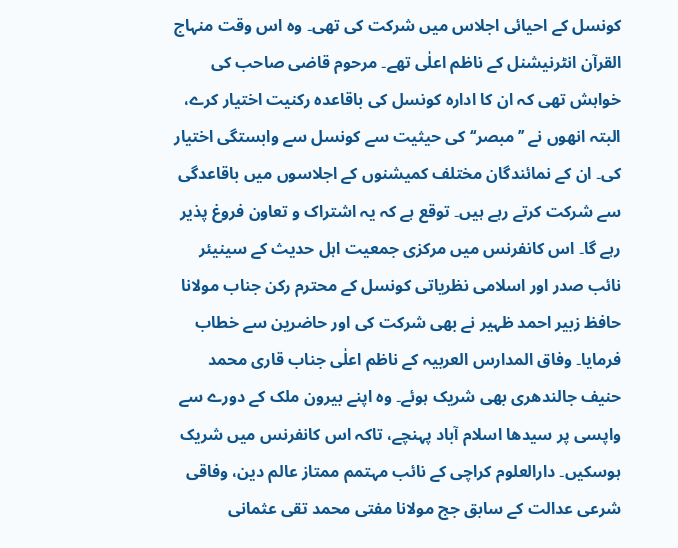کونسل کے احیائی اجلاس میں شرکت کی تھی۔ وہ اس وقت منہاج القرآن انٹرنیشنل کے ناظم اعلٰی تھے۔ مرحوم قاضی صاحب کی خواہش تھی کہ ان کا ادارہ کونسل کی باقاعدہ رکنیت اختیار کرے، البتہ انھوں نے ’’مبصر‘‘ کی حیثیت سے کونسل سے وابستگی اختیار کی۔ ان کے نمائندگان مختلف کمیشنوں کے اجلاسوں میں باقاعدگی سے شرکت کرتے رہے ہیں۔ توقع ہے کہ یہ اشتراک و تعاون فروغ پذیر رہے گا۔ اس کانفرنس میں مرکزی جمعیت اہل حدیث کے سینیئر نائب صدر اور اسلامی نظریاتی کونسل کے محترم رکن جناب مولانا حافظ زبیر احمد ظہیر نے بھی شرکت کی اور حاضرین سے خطاب فرمایا۔ وفاق المدارس العربیہ کے ناظم اعلٰی جناب قاری محمد حنیف جالندھری بھی شریک ہوئے۔ وہ اپنے بیرون ملک کے دورے سے واپسی پر سیدھا اسلام آباد پہنچے، تاکہ اس کانفرنس میں شریک ہوسکیں۔ دارالعلوم کراچی کے نائب مہتمم ممتاز عالم دین، وفاقی شرعی عدالت کے سابق جج مولانا مفتی محمد تقی عثمانی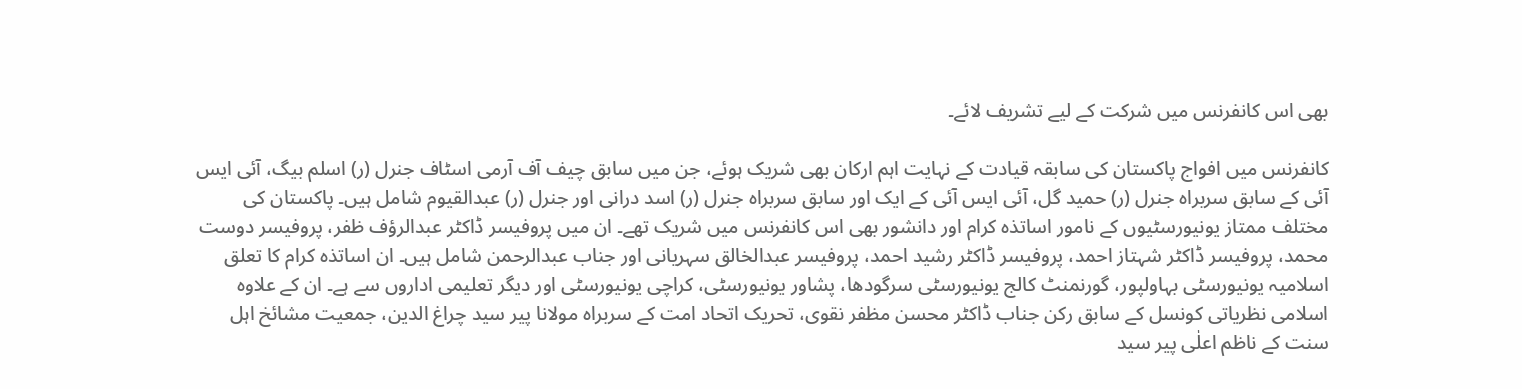بھی اس کانفرنس میں شرکت کے لیے تشریف لائے۔

کانفرنس میں افواج پاکستان کی سابقہ قیادت کے نہایت اہم ارکان بھی شریک ہوئے، جن میں سابق چیف آف آرمی اسٹاف جنرل (ر) اسلم بیگ، آئی ایس آئی کے سابق سربراہ جنرل (ر) حمید گل، آئی ایس آئی کے ایک اور سابق سربراہ جنرل (ر) اسد درانی اور جنرل (ر) عبدالقیوم شامل ہیں۔ پاکستان کی مختلف ممتاز یونیورسٹیوں کے نامور اساتذہ کرام اور دانشور بھی اس کانفرنس میں شریک تھے۔ ان میں پروفیسر ڈاکٹر عبدالرؤف ظفر، پروفیسر دوست محمد، پروفیسر ڈاکٹر شہتاز احمد، پروفیسر ڈاکٹر رشید احمد، پروفیسر عبدالخالق سہریانی اور جناب عبدالرحمن شامل ہیں۔ ان اساتذہ کرام کا تعلق اسلامیہ یونیورسٹی بہاولپور، گورنمنٹ کالج یونیورسٹی سرگودھا، پشاور یونیورسٹی، کراچی یونیورسٹی اور دیگر تعلیمی اداروں سے ہے۔ ان کے علاوہ اسلامی نظریاتی کونسل کے سابق رکن جناب ڈاکٹر محسن مظفر نقوی، تحریک اتحاد امت کے سربراہ مولانا پیر سید چراغ الدین، جمعیت مشائخ اہل سنت کے ناظم اعلٰی پیر سید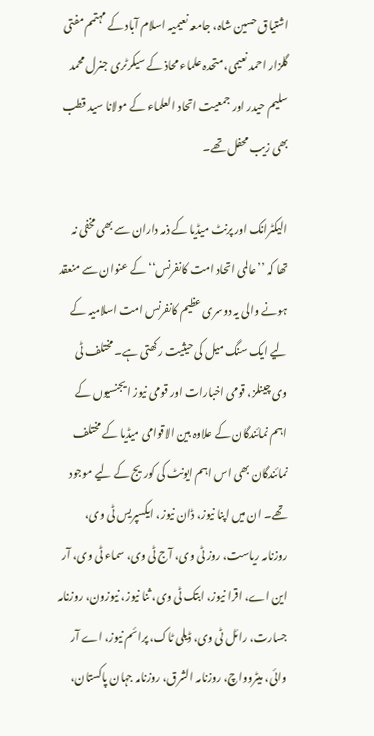اشتیاق حسین شاہ، جامعہ نعیمیہ اسلام آباد کے مہتمم مفتی گلزار احمد نعیمی، متحدہ علماء محاذ کے سیکرٹری جنرل محمد سلیم حیدر اور جمعیت اتحاد العلماء کے مولانا سید قطب بھی زیب محفل تھے۔

الیکٹرانک اور پرنٹ میڈیا کے ذمہ داران سے بھی مخفی نہ تھا کہ ’’عالمی اتحاد امت کانفرنس‘‘ کے عنوان سے منعقد ہونے والی یہ دوسری عظیم کانفرنس امت اسلامیہ کے لیے ایک سنگ میل کی حیثیت رکھتی ہے۔ مختلف ٹی وی چینلز، قومی اخبارات اور قومی نیوز ایجنسیوں کے اہم نمائندگان کے علاوہ بین الاقوامی میڈیا کے مختلف نمائندگان بھی اس اہم ایونٹ کی کوریج کے لیے موجود تھے۔ ان میں اپنا نیوز، ڈان نیوز، ایکسپریس ٹی وی، روزنامہ ریاست، روز ٹی وی، آج ٹی وی، سماء ٹی وی، آر این اے، اقرا نیوز، ابتک ٹی وی، ثنا نیوز، نیوزون، روزنامہ جسارت، رائل ٹی وی، ڈیلی ٹاک، پرائم نیوز، اے آر وائی، میٹروواچ، روزنامہ الشرق، روزنامہ جہان پاکستان،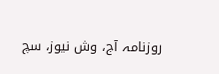روزنامہ آج، وش نیوز، سچ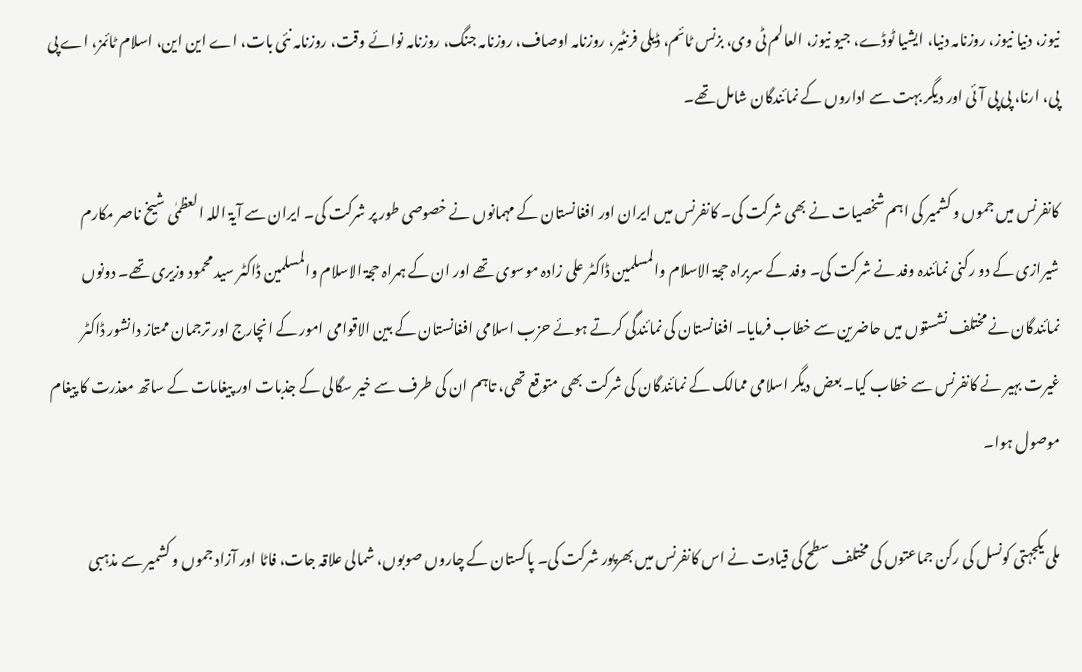نیوز، دنیا نیوز، روزنامہ دنیا، ایشیا ٹوڈے، جیو نیوز، العالم ٹی وی، بزنس ٹائم، ڈیلی فرنٹیر، روزنامہ اوصاف، روزنامہ جنگ، روزنامہ نوائے وقت، روزنامہ نئی بات، اے این این، اسلام ٹائمز، اے پی پی، ارنا، پی پی آئی اور دیگر بہت سے اداروں کے نمائندگان شامل تھے۔

کانفرنس میں جموں و کشمیر کی اہم شخصیات نے بھی شرکت کی۔ کانفرنس میں ایران اور افغانستان کے مہمانوں نے خصوصی طور پر شرکت کی۔ ایران سے آیۃ اللہ العظمٰی شیخ ناصر مکارم شیرازی کے دو رکنی نمائندہ وفد نے شرکت کی۔ وفد کے سربراہ حجۃ الاسلام والمسلمین ڈاکٹر علی زادہ موسوی تھے اور ان کے ہمراہ حجۃ الاسلام والمسلمین ڈاکٹر سید محمود وزیری تھے۔ دونوں نمائندگان نے مختلف نشستوں میں حاضرین سے خطاب فرمایا۔ افغانستان کی نمائندگی کرتے ہوئے حزب اسلامی افغانستان کے بین الاقوامی امور کے انچارج اور ترجمان ممتاز دانشور ڈاکٹر غیرت بہیر نے کانفرنس سے خطاب کیا۔ بعض دیگر اسلامی ممالک کے نمائندگان کی شرکت بھی متوقع تھی، تاہم ان کی طرف سے خیر سگالی کے جذبات اور پیغامات کے ساتھ معذرت کا پیغام موصول ہوا۔

ملی یکجہتی کونسل کی رکن جماعتوں کی مختلف سطح کی قیادت نے اس کانفرنس میں بھرپور شرکت کی۔ پاکستان کے چاروں صوبوں، شمالی علاقہ جات، فاٹا اور آزاد جموں و کشمیر سے مذہبی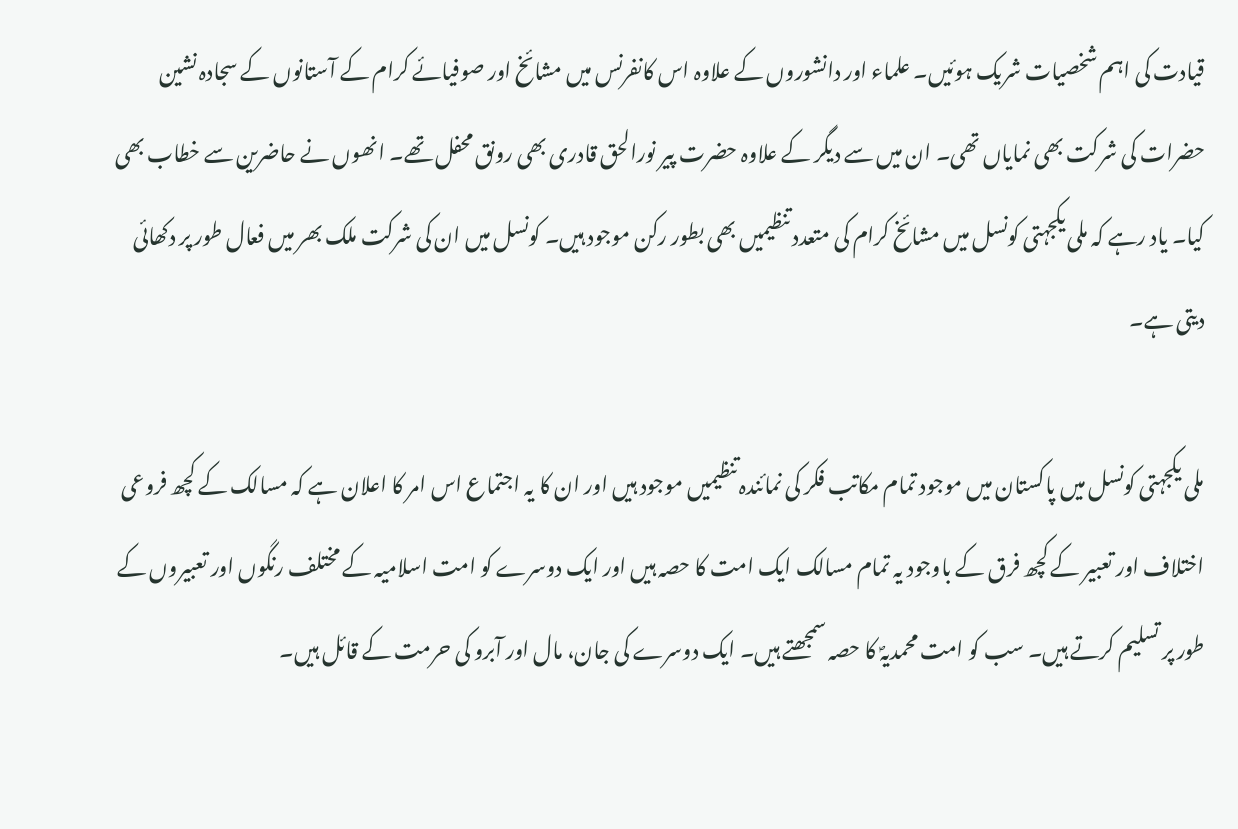قیادت کی اہم شخصیات شریک ہوئیں۔ علماء اور دانشوروں کے علاوہ اس کانفرنس میں مشائخ اور صوفیائے کرام کے آستانوں کے سجادہ نشین حضرات کی شرکت بھی نمایاں تھی۔ ان میں سے دیگر کے علاوہ حضرت پیر نورالحق قادری بھی رونق محفل تھے۔ انھوں نے حاضرین سے خطاب بھی کیا۔ یاد رہے کہ ملی یکجہتی کونسل میں مشائخ کرام کی متعدد تنظیمیں بھی بطور رکن موجود ہیں۔ کونسل میں ان کی شرکت ملک بھر میں فعال طور پر دکھائی دیتی ہے۔

ملی یکجہتی کونسل میں پاکستان میں موجود تمام مکاتب فکر کی نمائندہ تنظیمیں موجود ہیں اور ان کا یہ اجتماع اس امر کا اعلان ہے کہ مسالک کے کچھ فروعی اختلاف اور تعبیر کے کچھ فرق کے باوجود یہ تمام مسالک ایک امت کا حصہ ہیں اور ایک دوسرے کو امت اسلامیہ کے مختلف رنگوں اور تعبیروں کے طور پر تسلیم کرتے ہیں۔ سب کو امت محمدیہؐ کا حصہ سمجھتے ہیں۔ ایک دوسرے کی جان، مال اور آبرو کی حرمت کے قائل ہیں۔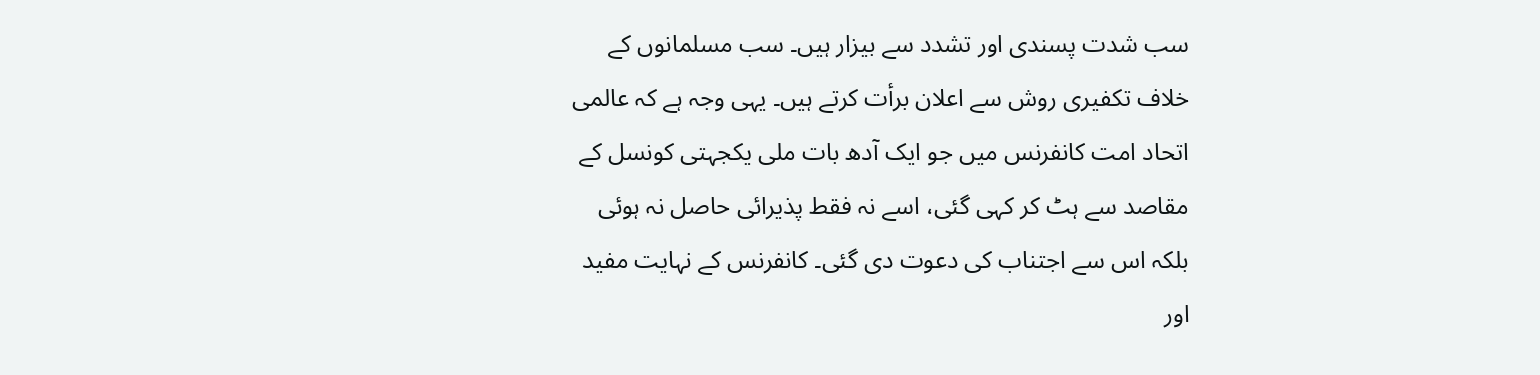سب شدت پسندی اور تشدد سے بیزار ہیں۔ سب مسلمانوں کے خلاف تکفیری روش سے اعلان برأت کرتے ہیں۔ یہی وجہ ہے کہ عالمی اتحاد امت کانفرنس میں جو ایک آدھ بات ملی یکجہتی کونسل کے مقاصد سے ہٹ کر کہی گئی، اسے نہ فقط پذیرائی حاصل نہ ہوئی بلکہ اس سے اجتناب کی دعوت دی گئی۔ کانفرنس کے نہایت مفید اور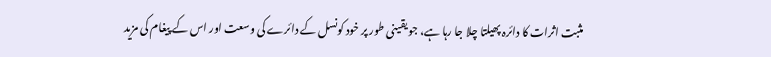مثبت اثرات کا دائرہ پھیلتا چلا جا رہا ہے، جو یقینی طور پر خود کونسل کے دائرے کی وسعت اور اس کے پیغام کی مزید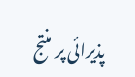پذیرائی پر منتج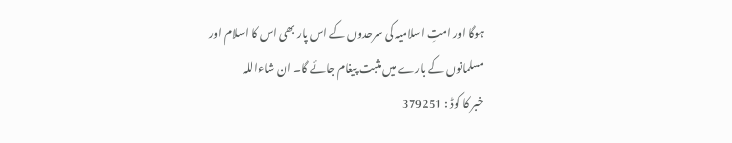ہوگا اور امتِ اسلامیہ کی سرحدوں کے اس پار بھی اس کا اسلام اور مسلمانوں کے بارے میں مثبت پیغام جائے گا۔ ان شاءاللہ
خبر کا کوڈ : 379251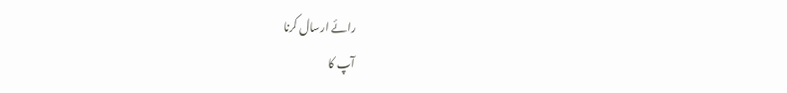رائے ارسال کرنا
آپ کا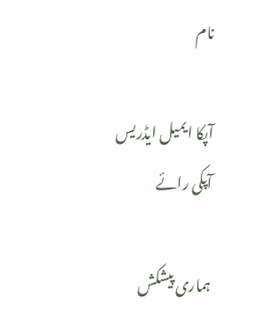نام

آپکا ایمیل ایڈریس
آپکی رائے

ہماری پیشکش